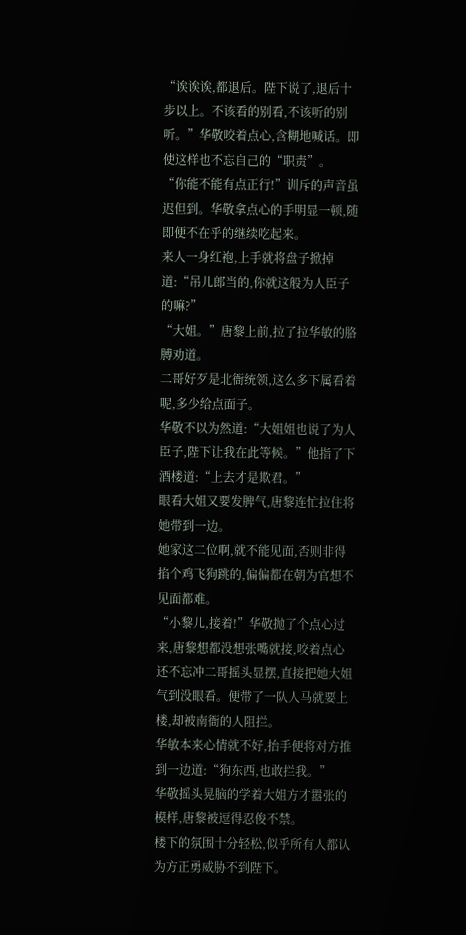“诶诶诶,都退后。陛下说了,退后十步以上。不该看的别看,不该听的别听。”华敬咬着点心,含糊地喊话。即使这样也不忘自己的“职责”。
“你能不能有点正行!”训斥的声音虽迟但到。华敬拿点心的手明显一顿,随即便不在乎的继续吃起来。
来人一身红袍,上手就将盘子掀掉道:“吊儿郎当的,你就这般为人臣子的嘛?”
“大姐。”唐黎上前,拉了拉华敏的胳膊劝道。
二哥好歹是北衙统领,这么多下属看着呢,多少给点面子。
华敬不以为然道:“大姐姐也说了为人臣子,陛下让我在此等候。”他指了下酒楼道:“上去才是欺君。”
眼看大姐又要发脾气,唐黎连忙拉住将她带到一边。
她家这二位啊,就不能见面,否则非得掐个鸡飞狗跳的,偏偏都在朝为官想不见面都难。
“小黎儿,接着!”华敬抛了个点心过来,唐黎想都没想张嘴就接,咬着点心还不忘冲二哥摇头显摆,直接把她大姐气到没眼看。便带了一队人马就要上楼,却被南衙的人阻拦。
华敏本来心情就不好,抬手便将对方推到一边道:“狗东西,也敢拦我。”
华敬摇头晃脑的学着大姐方才嚣张的模样,唐黎被逗得忍俊不禁。
楼下的氛围十分轻松,似乎所有人都认为方正勇威胁不到陛下。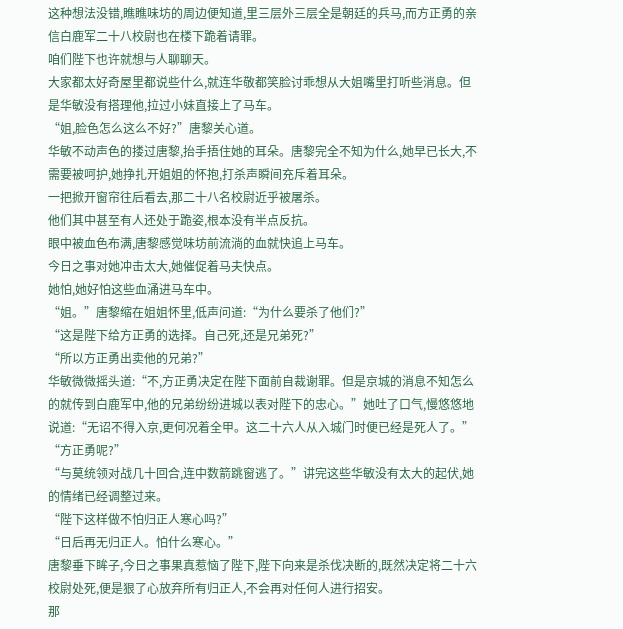这种想法没错,瞧瞧味坊的周边便知道,里三层外三层全是朝廷的兵马,而方正勇的亲信白鹿军二十八校尉也在楼下跪着请罪。
咱们陛下也许就想与人聊聊天。
大家都太好奇屋里都说些什么,就连华敬都笑脸讨乖想从大姐嘴里打听些消息。但是华敏没有搭理他,拉过小妹直接上了马车。
“姐,脸色怎么这么不好?”唐黎关心道。
华敏不动声色的搂过唐黎,抬手捂住她的耳朵。唐黎完全不知为什么,她早已长大,不需要被呵护,她挣扎开姐姐的怀抱,打杀声瞬间充斥着耳朵。
一把掀开窗帘往后看去,那二十八名校尉近乎被屠杀。
他们其中甚至有人还处于跪姿,根本没有半点反抗。
眼中被血色布满,唐黎感觉味坊前流淌的血就快追上马车。
今日之事对她冲击太大,她催促着马夫快点。
她怕,她好怕这些血涌进马车中。
“姐。”唐黎缩在姐姐怀里,低声问道:“为什么要杀了他们?”
“这是陛下给方正勇的选择。自己死,还是兄弟死?”
“所以方正勇出卖他的兄弟?”
华敏微微摇头道:“不,方正勇决定在陛下面前自裁谢罪。但是京城的消息不知怎么的就传到白鹿军中,他的兄弟纷纷进城以表对陛下的忠心。”她吐了口气,慢悠悠地说道:“无诏不得入京,更何况着全甲。这二十六人从入城门时便已经是死人了。”
“方正勇呢?”
“与莫统领对战几十回合,连中数箭跳窗逃了。”讲完这些华敏没有太大的起伏,她的情绪已经调整过来。
“陛下这样做不怕归正人寒心吗?”
“日后再无归正人。怕什么寒心。”
唐黎垂下眸子,今日之事果真惹恼了陛下,陛下向来是杀伐决断的,既然决定将二十六校尉处死,便是狠了心放弃所有归正人,不会再对任何人进行招安。
那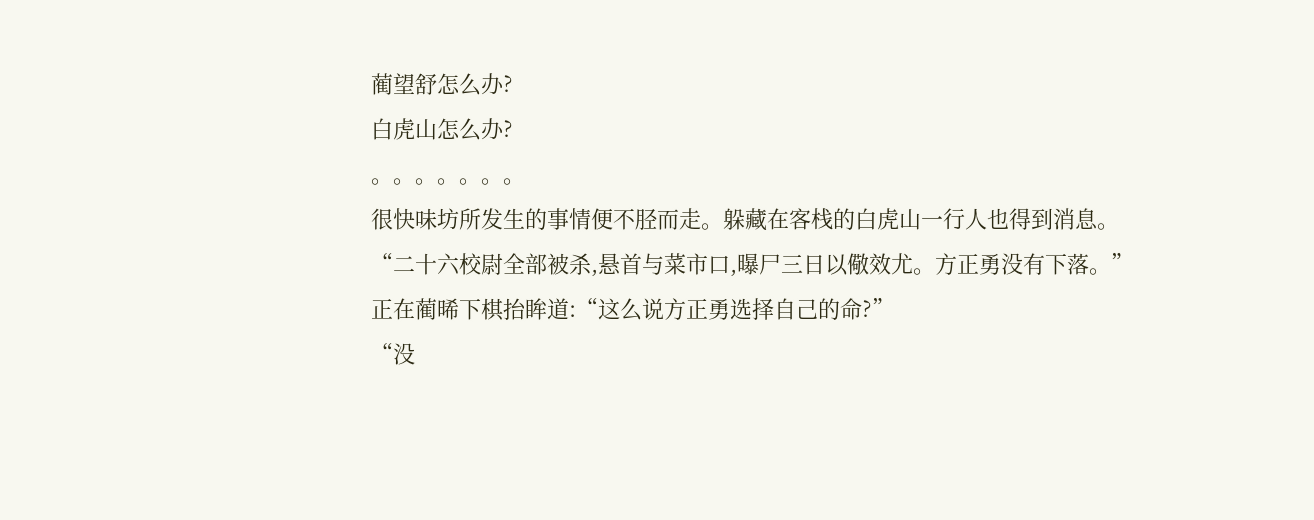蔺望舒怎么办?
白虎山怎么办?
。。。。。。。
很快味坊所发生的事情便不胫而走。躲藏在客栈的白虎山一行人也得到消息。
“二十六校尉全部被杀,悬首与菜市口,曝尸三日以儆效尤。方正勇没有下落。”
正在蔺晞下棋抬眸道:“这么说方正勇选择自己的命?”
“没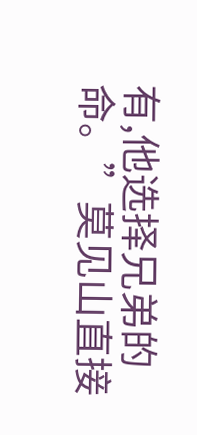有,他选择兄弟的命。”莫见山直接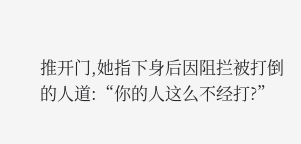推开门,她指下身后因阻拦被打倒的人道:“你的人这么不经打?”